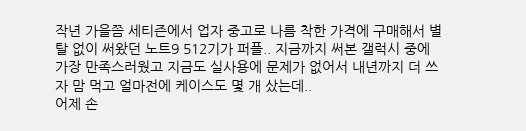작년 가을쯤 세티즌에서 업자 중고로 나름 착한 가격에 구매해서 별 탈 없이 써왔던 노트9 512기가 퍼플.. 지금까지 써본 갤럭시 중에 가장 만족스러웠고 지금도 실사용에 문제가 없어서 내년까지 더 쓰자 맘 먹고 얼마전에 케이스도 몇 개 샀는데..
어제 손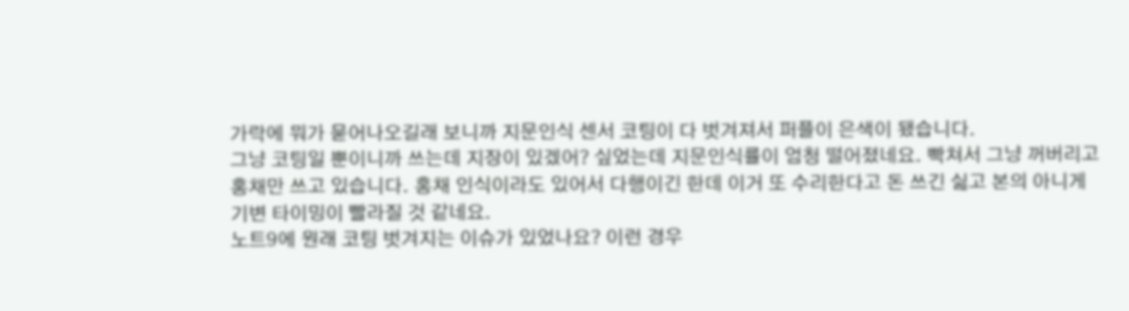가락에 뭐가 묻어나오길래 보니까 지문인식 센서 코팅이 다 벗겨져서 퍼플이 은색이 됐습니다.
그냥 코팅일 뿐이니까 쓰는데 지장이 있겠어? 싶었는데 지문인식률이 엄청 떨어졌네요. 빡쳐서 그냥 꺼버리고 홍채만 쓰고 있습니다. 홍채 인식이라도 있어서 다행이긴 한데 이거 또 수리한다고 돈 쓰긴 싫고 본의 아니게 기변 타이밍이 빨라질 것 같네요.
노트9에 원래 코팅 벗겨지는 이슈가 있었나요? 이런 경우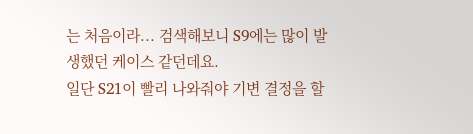는 처음이라... 검색해보니 S9에는 많이 발생했던 케이스 같던데요.
일단 S21이 빨리 나와줘야 기변 결정을 할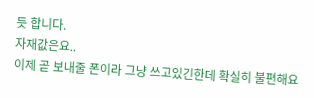듯 합니다.
자재값은요..
이제 곧 보내줄 폰이라 그냥 쓰고있긴한데 확실히 불편해요